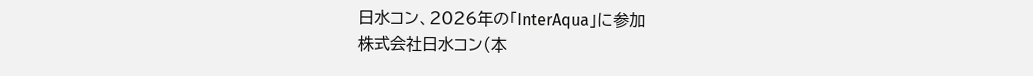日水コン、2026年の「InterAqua」に参加
株式会社日水コン(本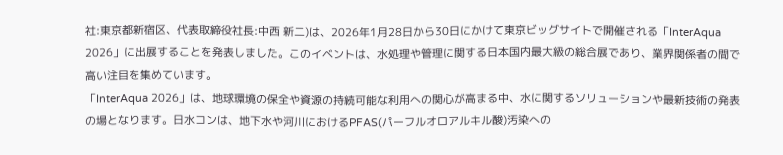社:東京都新宿区、代表取締役社長:中西 新二)は、2026年1月28日から30日にかけて東京ビッグサイトで開催される「InterAqua 2026」に出展することを発表しました。このイベントは、水処理や管理に関する日本国内最大級の総合展であり、業界関係者の間で高い注目を集めています。
「InterAqua 2026」は、地球環境の保全や資源の持続可能な利用への関心が高まる中、水に関するソリューションや最新技術の発表の場となります。日水コンは、地下水や河川におけるPFAS(パーフルオロアルキル酸)汚染への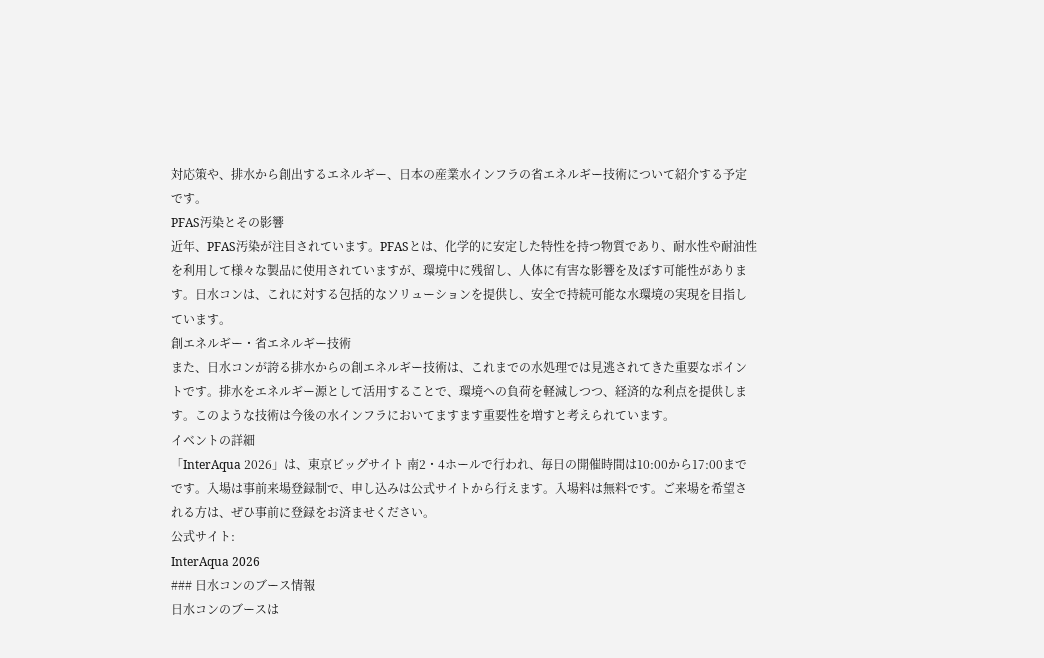対応策や、排水から創出するエネルギー、日本の産業水インフラの省エネルギー技術について紹介する予定です。
PFAS汚染とその影響
近年、PFAS汚染が注目されています。PFASとは、化学的に安定した特性を持つ物質であり、耐水性や耐油性を利用して様々な製品に使用されていますが、環境中に残留し、人体に有害な影響を及ぼす可能性があります。日水コンは、これに対する包括的なソリューションを提供し、安全で持続可能な水環境の実現を目指しています。
創エネルギー・省エネルギー技術
また、日水コンが誇る排水からの創エネルギー技術は、これまでの水処理では見逃されてきた重要なポイントです。排水をエネルギー源として活用することで、環境への負荷を軽減しつつ、経済的な利点を提供します。このような技術は今後の水インフラにおいてますます重要性を増すと考えられています。
イベントの詳細
「InterAqua 2026」は、東京ビッグサイト 南2・4ホールで行われ、毎日の開催時間は10:00から17:00までです。入場は事前来場登録制で、申し込みは公式サイトから行えます。入場料は無料です。ご来場を希望される方は、ぜひ事前に登録をお済ませください。
公式サイト:
InterAqua 2026
### 日水コンのブース情報
日水コンのブースは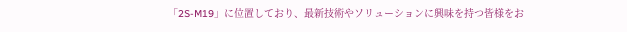「2S-M19」に位置しており、最新技術やソリューションに興味を持つ皆様をお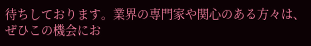待ちしております。業界の専門家や関心のある方々は、ぜひこの機会にお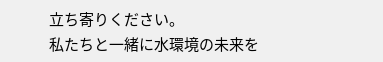立ち寄りください。
私たちと一緒に水環境の未来を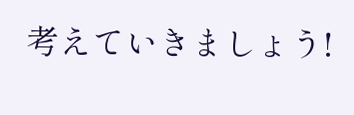考えていきましょう!